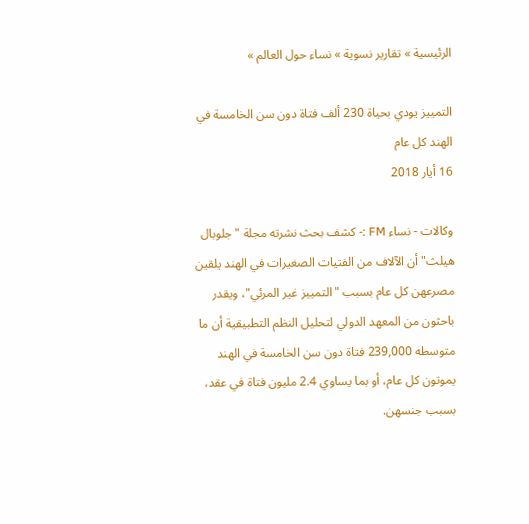الرئيسية » تقارير نسوية » نساء حول العالم »

التمييز يودي بحياة 230 ألف فتاة دون سن الخامسة في الهند كل عام
16 أيار 2018

وكالات - نساء FM :- كشف بحث نشرته مجلة "جلوبال هيلث" أن الآلاف من الفتيات الصغيرات في الهند يلقين مصرعهن كل عام بسبب "التمييز غير المرئي"، ويقدر باحثون من المعهد الدولي لتحليل النظم التطبيقية أن ما متوسطه 239,000 فتاة دون سن الخامسة في الهند يموتون كل عام، أو بما يساوي 2.4 مليون فتاة في عقد، بسبب جنسهن.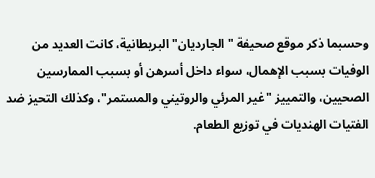وحسبما ذكر موقع صحيفة "الجارديان" البريطانية، كانت العديد من الوفيات بسبب الإهمال، سواء داخل أسرهن أو بسبب الممارسين الصحيين، والتمييز "غير المرئي والروتيني والمستمر"، وكذلك التحيز ضد الفتيات الهنديات في توزيع الطعام.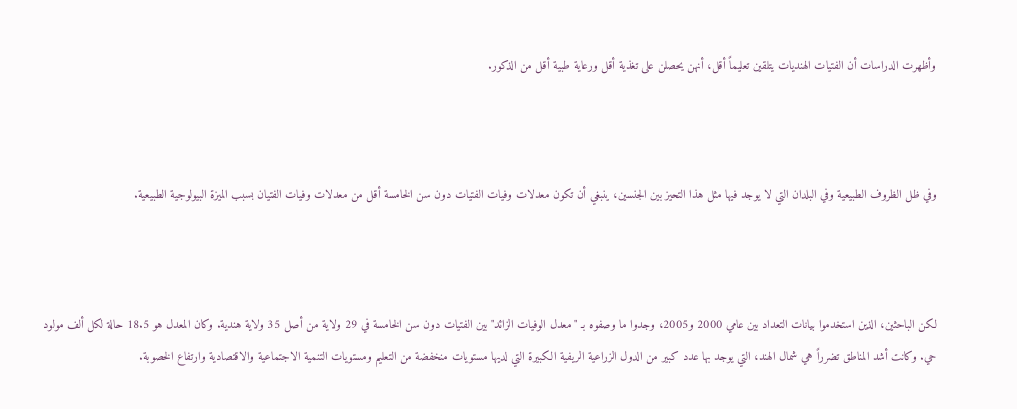وأظهرت الدراسات أن الفتيات الهنديات يتلقين تعليماً أقل، أنهن يحصلن على تغذية أقل ورعاية طبية أقل من الذكور.



وفي ظل الظروف الطبيعية وفي البلدان التي لا يوجد فيها مثل هذا التحيز بين الجنسين، ينبغي أن تكون معدلات وفيات الفتيات دون سن الخامسة أقل من معدلات وفيات الفتيان بسبب الميزة البيولوجية الطبيعية.



لكن الباحثين، الذين استخدموا بيانات التعداد بين عامي 2000 و2005، وجدوا ما وصفوه بـ "معدل الوفيات الزائد" بين الفتيات دون سن الخامسة في 29 ولاية من أصل 35 ولاية هندية. وكان المعدل هو 18.5 حالة لكل ألف مولود حي. وكانت أشد المناطق تضرراً هي شمال الهند، التي يوجد بها عدد كبير من الدول الزراعية الريفية الكبيرة التي لديها مستويات منخفضة من التعليم ومستويات التنمية الاجتماعية والاقتصادية وارتفاع الخصوبة.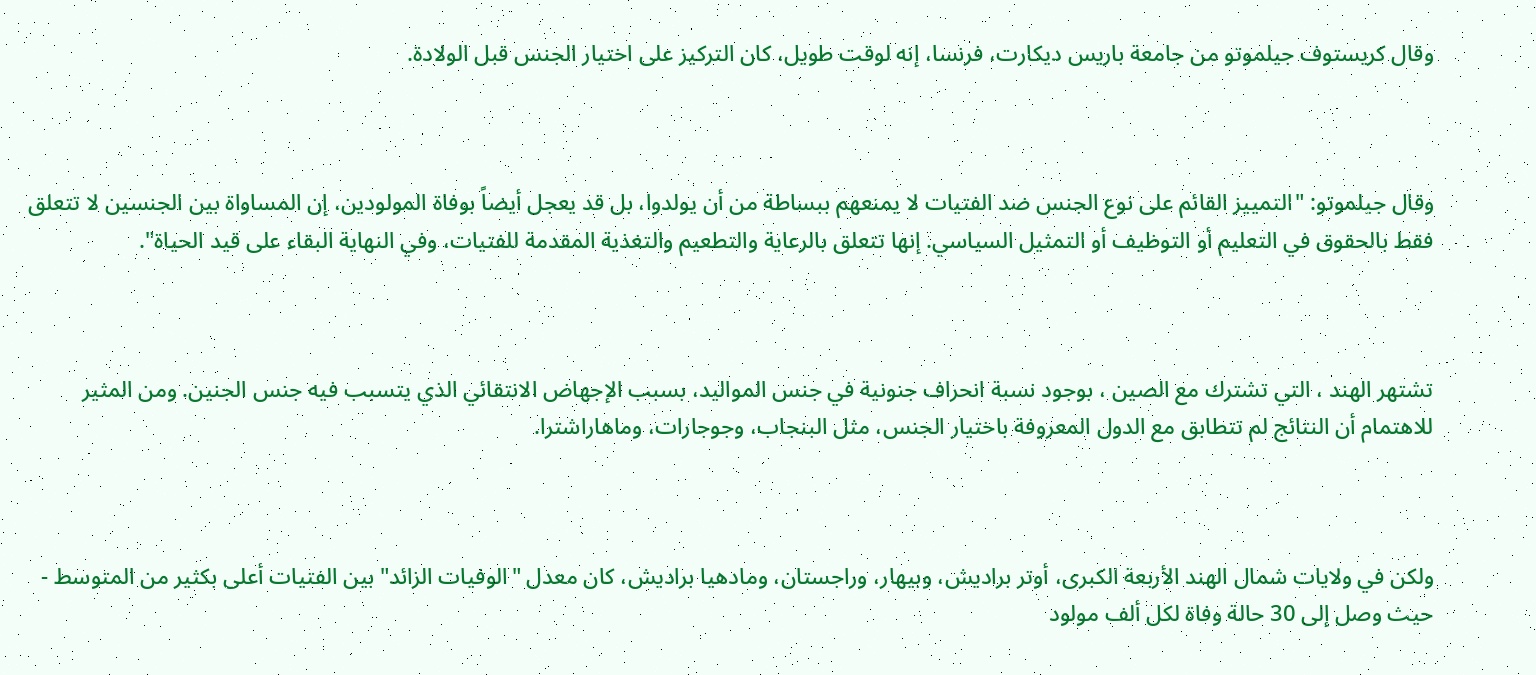وقال كريستوف جيلموتو من جامعة باريس ديكارت، فرنسا، إنه لوقت طويل، كان التركيز على اختيار الجنس قبل الولادة.



وقال جيلموتو: "التمييز القائم على نوع الجنس ضد الفتيات لا يمنعهم ببساطة من أن يولدوا، بل قد يعجل أيضاً بوفاة المولودين، إن المساواة بين الجنسين لا تتعلق فقط بالحقوق في التعليم أو التوظيف أو التمثيل السياسي. إنها تتعلق بالرعاية والتطعيم والتغذية المقدمة للفتيات، وفي النهاية البقاء على قيد الحياة".



تشتهر الهند ، التي تشترك مع الصين ، بوجود نسبة انحراف جنونية في جنس المواليد، بسبب الإجهاض الانتقائي الذي يتسبب فيه جنس الجنين. ومن المثير للاهتمام أن النتائج لم تتطابق مع الدول المعروفة باختيار الجنس، مثل البنجاب، وجوجارات، وماهاراشترا.



ولكن في ولايات شمال الهند الأربعة الكبرى، أوتر براديش، وبيهار، وراجستان، ومادهيا براديش، كان معدل "الوفيات الزائد" بين الفتيات أعلى بكثير من المتوسط - حيث وصل إلى 30 حالة وفاة لكل ألف مولود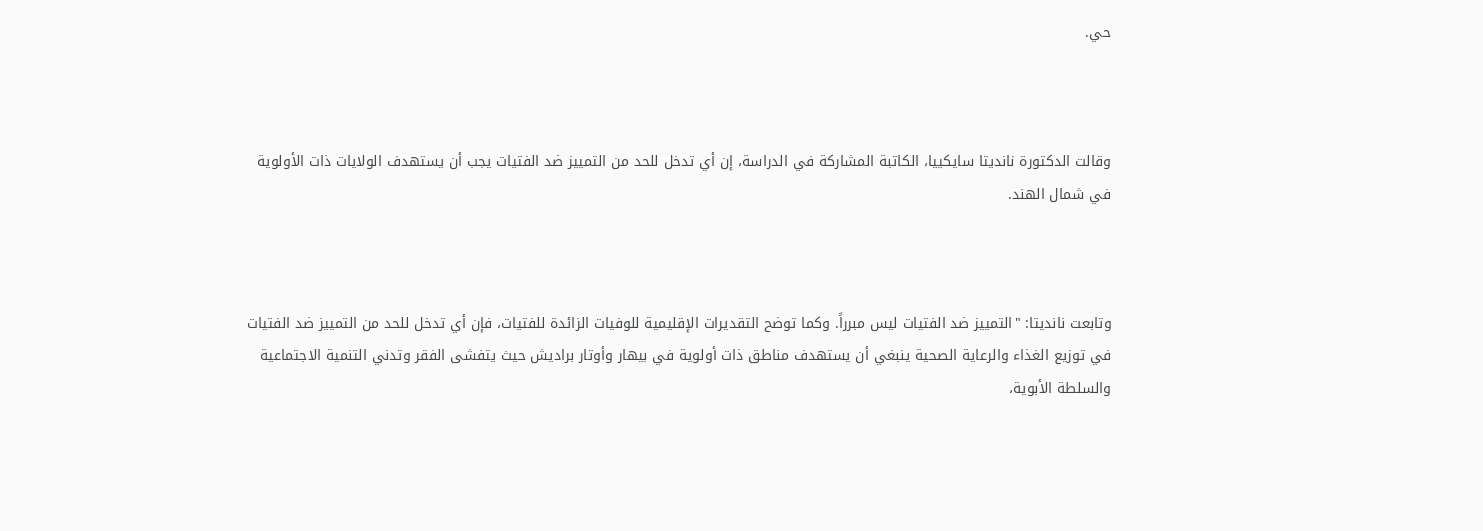حي.



وقالت الدكتورة نانديتا سايكييا، الكاتبة المشاركة في الدراسة، إن أي تدخل للحد من التمييز ضد الفتيات يجب أن يستهدف الولايات ذات الأولوية في شمال الهند.



وتابعت نانديتا: "التمييز ضد الفتيات ليس مبرراً. وكما توضح التقديرات الإقليمية للوفيات الزائدة للفتيات، فإن أي تدخل للحد من التمييز ضد الفتيات في توزيع الغذاء والرعاية الصحية ينبغي أن يستهدف مناطق ذات أولوية في بيهار وأوتار براديش حيث يتفشى الفقر وتدني التنمية الاجتماعية والسلطة الأبوية،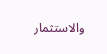والاستثمار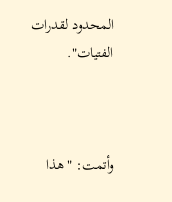المحدود لقدرات الفتيات".



وأتمت: "هذا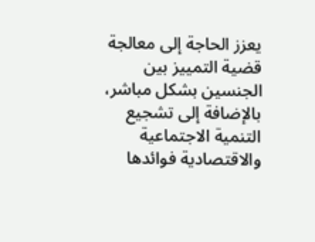يعزز الحاجة إلى معالجة قضية التمييز بين الجنسين بشكل مباشر، بالإضافة إلى تشجيع التنمية الاجتماعية والاقتصادية فوائدها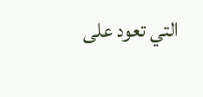التي تعود على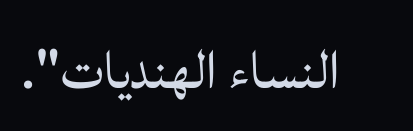النساء الهنديات".